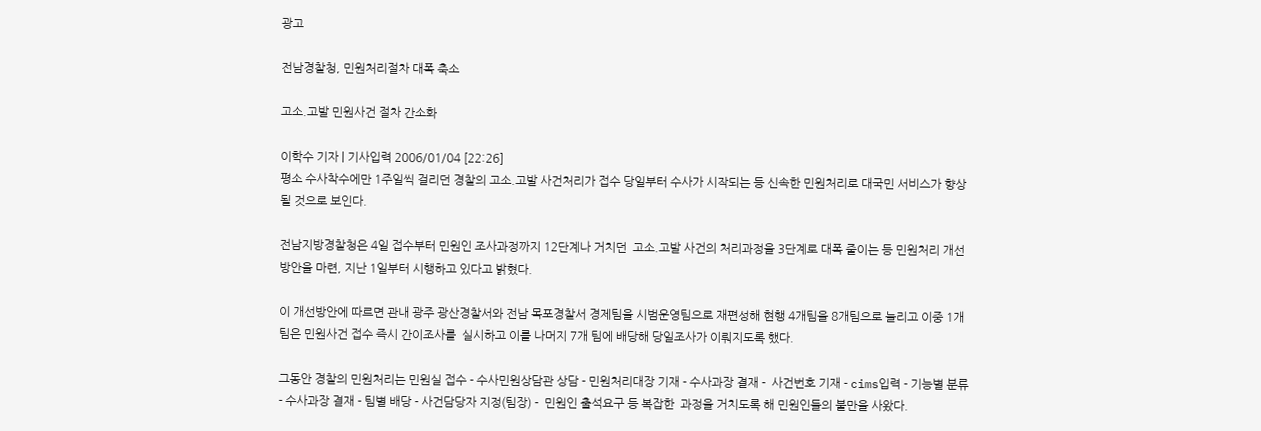광고

전남경찰청, 민원처리절차 대폭 축소

고소.고발 민원사건 절차 간소화

이학수 기자 | 기사입력 2006/01/04 [22:26]
평소 수사착수에만 1주일씩 걸리던 경찰의 고소.고발 사건처리가 접수 당일부터 수사가 시작되는 등 신속한 민원처리로 대국민 서비스가 향상될 것으로 보인다.

전남지방경찰청은 4일 접수부터 민원인 조사과정까지 12단계나 거치던  고소.고발 사건의 처리과정을 3단계로 대폭 줄이는 등 민원처리 개선방안을 마련, 지난 1일부터 시행하고 있다고 밝혔다.

이 개선방안에 따르면 관내 광주 광산경찰서와 전남 목포경찰서 경제팀을 시범운영팀으로 재편성해 현행 4개팀을 8개팀으로 늘리고 이중 1개팀은 민원사건 접수 즉시 간이조사를  실시하고 이를 나머지 7개 팀에 배당해 당일조사가 이뤄지도록 했다.

그동안 경찰의 민원처리는 민원실 접수 - 수사민원상담관 상담 - 민원처리대장 기재 - 수사과장 결재 -  사건번호 기재 - cims입력 - 기능별 분류 - 수사과장 결재 - 팀별 배당 - 사건담당자 지정(팀장) -  민원인 출석요구 등 복잡한  과정을 거치도록 해 민원인들의 불만을 사왔다.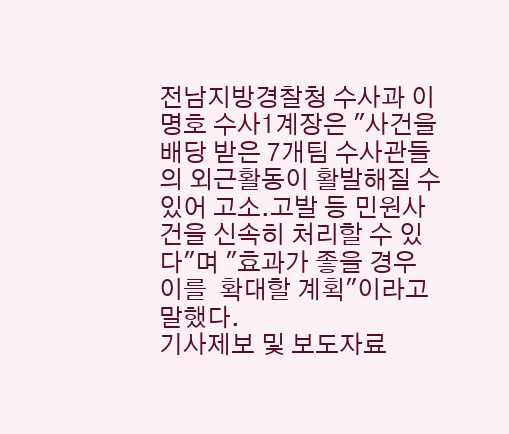전남지방경찰청 수사과 이명호 수사1계장은 "사건을 배당 받은 7개팀 수사관들의 외근활동이 활발해질 수 있어 고소.고발 등 민원사건을 신속히 처리할 수 있다"며 "효과가 좋을 경우 이를  확대할 계획"이라고 말했다.
기사제보 및 보도자료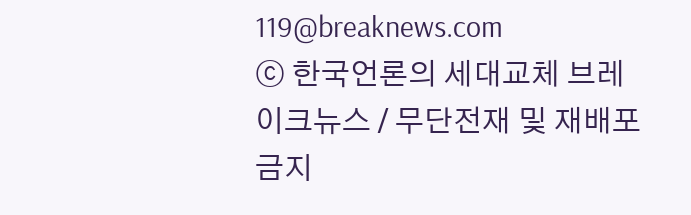119@breaknews.com
ⓒ 한국언론의 세대교체 브레이크뉴스 / 무단전재 및 재배포금지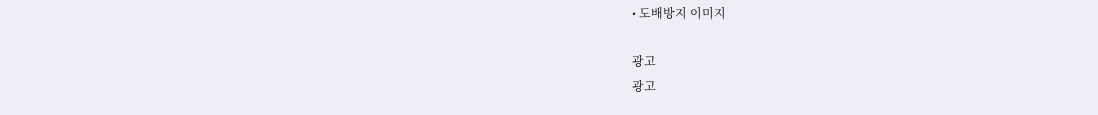• 도배방지 이미지

광고
광고